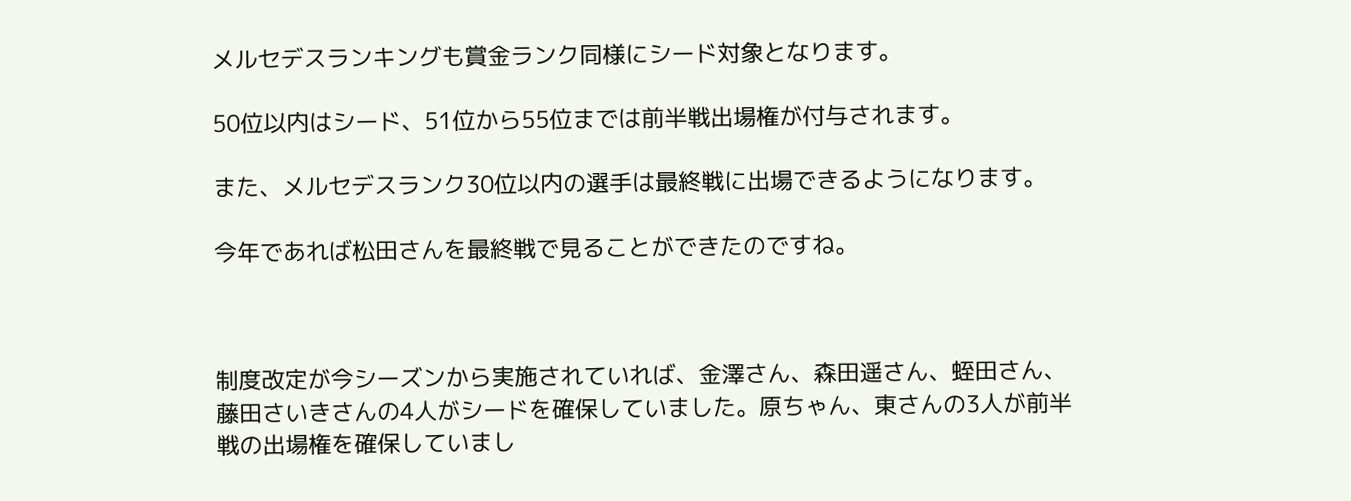メルセデスランキングも賞金ランク同様にシード対象となります。

50位以内はシード、51位から55位までは前半戦出場権が付与されます。

また、メルセデスランク30位以内の選手は最終戦に出場できるようになります。

今年であれば松田さんを最終戦で見ることができたのですね。



制度改定が今シーズンから実施されていれば、金澤さん、森田遥さん、蛭田さん、藤田さいきさんの4人がシードを確保していました。原ちゃん、東さんの3人が前半戦の出場権を確保していまし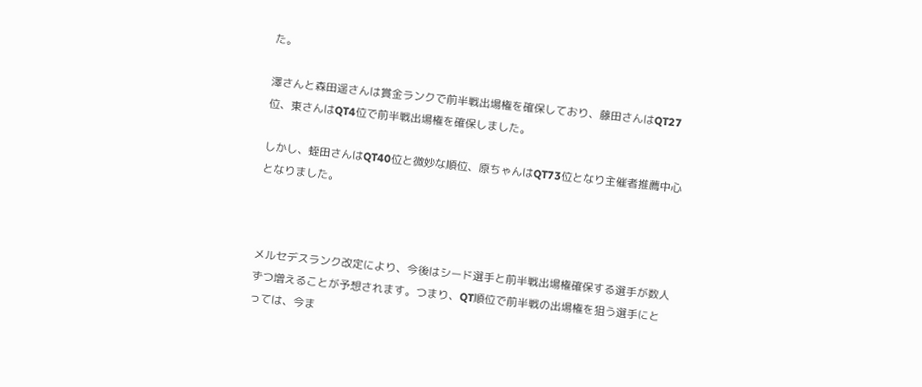た。

澤さんと森田遥さんは賞金ランクで前半戦出場権を確保しており、藤田さんはQT27位、東さんはQT4位で前半戦出場権を確保しました。

しかし、蛭田さんはQT40位と微妙な順位、原ちゃんはQT73位となり主催者推薦中心となりました。



メルセデスランク改定により、今後はシード選手と前半戦出場権確保する選手が数人ずつ増えることが予想されます。つまり、QT順位で前半戦の出場権を狙う選手にとっては、今ま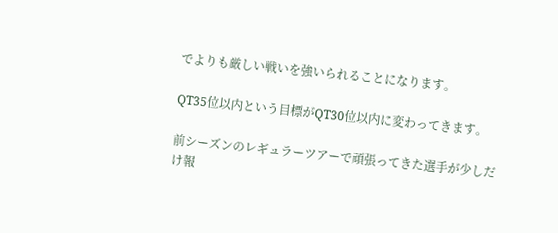でよりも厳しい戦いを強いられることになります。

QT35位以内という目標がQT30位以内に変わってきます。

前シーズンのレギュラーツアーで頑張ってきた選手が少しだけ報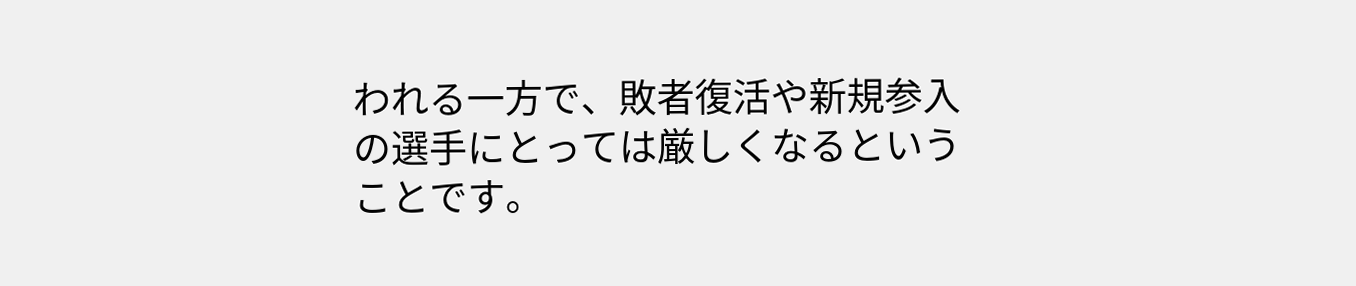われる一方で、敗者復活や新規参入の選手にとっては厳しくなるということです。